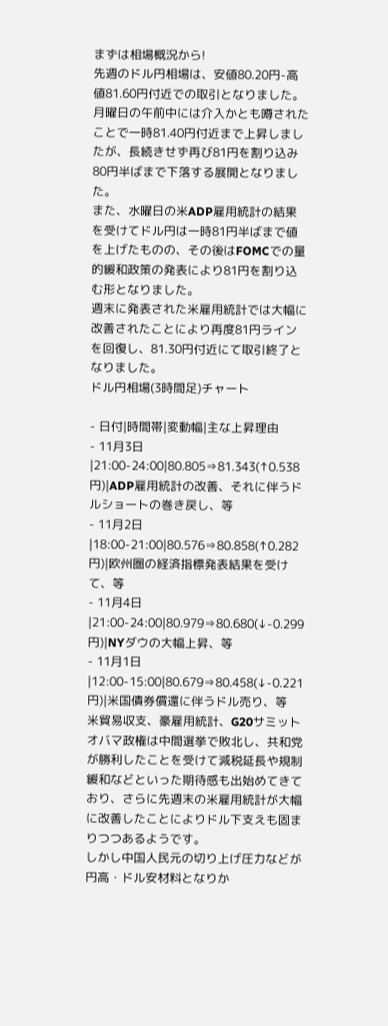まずは相場概況から!
先週のドル円相場は、安値80.20円-高値81.60円付近での取引となりました。
月曜日の午前中には介入かとも噂されたことで一時81.40円付近まで上昇しましたが、長続きせず再び81円を割り込み80円半ばまで下落する展開となりました。
また、水曜日の米ADP雇用統計の結果を受けてドル円は一時81円半ばまで値を上げたものの、その後はFOMCでの量的緩和政策の発表により81円を割り込む形となりました。
週末に発表された米雇用統計では大幅に改善されたことにより再度81円ラインを回復し、81.30円付近にて取引終了となりました。
ドル円相場(3時間足)チャート

- 日付|時間帯|変動幅|主な上昇理由
- 11月3日|21:00-24:00|80.805⇒81.343(↑0.538円)|ADP雇用統計の改善、それに伴うドルショートの巻き戻し、等
- 11月2日|18:00-21:00|80.576⇒80.858(↑0.282円)|欧州圏の経済指標発表結果を受けて、等
- 11月4日|21:00-24:00|80.979⇒80.680(↓-0.299円)|NYダウの大幅上昇、等
- 11月1日|12:00-15:00|80.679⇒80.458(↓-0.221円)|米国債券償還に伴うドル売り、等
米貿易収支、豪雇用統計、G20サミット
オバマ政権は中間選挙で敗北し、共和党が勝利したことを受けて減税延長や規制緩和などといった期待感も出始めてきており、さらに先週末の米雇用統計が大幅に改善したことによりドル下支えも固まりつつあるようです。
しかし中国人民元の切り上げ圧力などが円高・ドル安材料となりか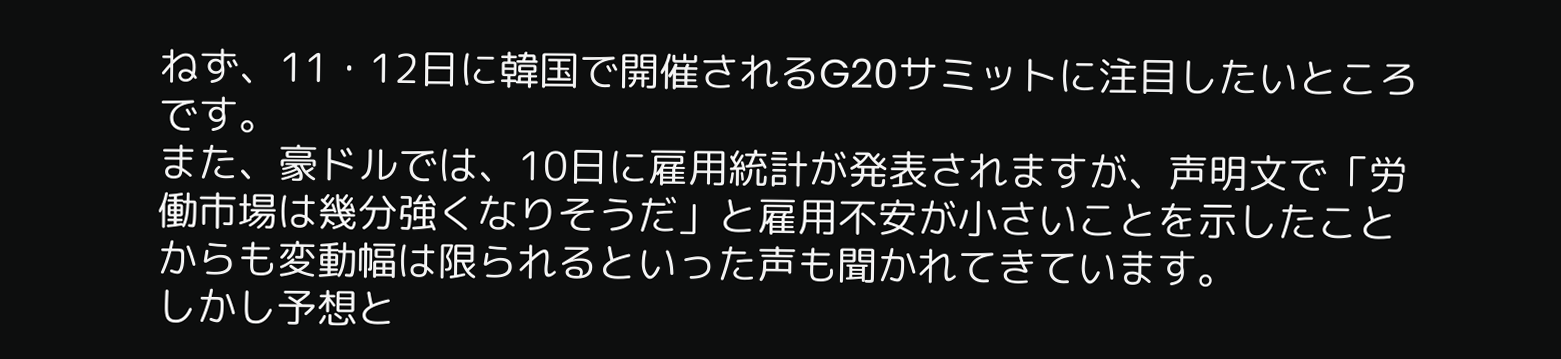ねず、11・12日に韓国で開催されるG20サミットに注目したいところです。
また、豪ドルでは、10日に雇用統計が発表されますが、声明文で「労働市場は幾分強くなりそうだ」と雇用不安が小さいことを示したことからも変動幅は限られるといった声も聞かれてきています。
しかし予想と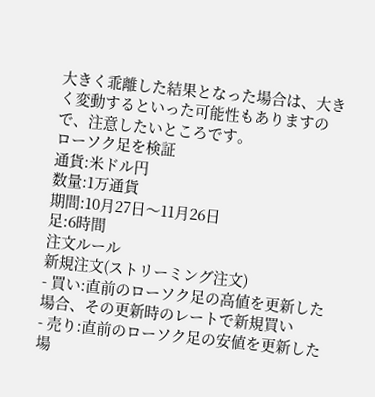大きく乖離した結果となった場合は、大きく変動するといった可能性もありますので、注意したいところです。
ローソク足を検証
通貨:米ドル円
数量:1万通貨
期間:10月27日〜11月26日
足:6時間
注文ルール
新規注文(ストリーミング注文)
- 買い:直前のローソク足の高値を更新した場合、その更新時のレートで新規買い
- 売り:直前のローソク足の安値を更新した場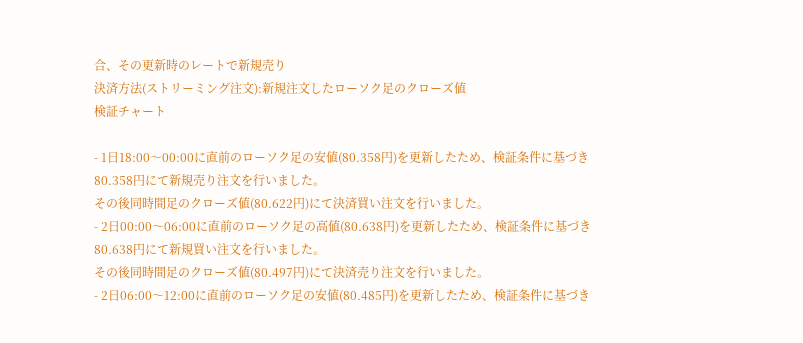合、その更新時のレートで新規売り
決済方法(ストリーミング注文):新規注文したローソク足のクローズ値
検証チャート

- 1日18:00〜00:00に直前のローソク足の安値(80.358円)を更新したため、検証条件に基づき80.358円にて新規売り注文を行いました。
その後同時間足のクローズ値(80.622円)にて決済買い注文を行いました。
- 2日00:00〜06:00に直前のローソク足の高値(80.638円)を更新したため、検証条件に基づき80.638円にて新規買い注文を行いました。
その後同時間足のクローズ値(80.497円)にて決済売り注文を行いました。
- 2日06:00〜12:00に直前のローソク足の安値(80.485円)を更新したため、検証条件に基づき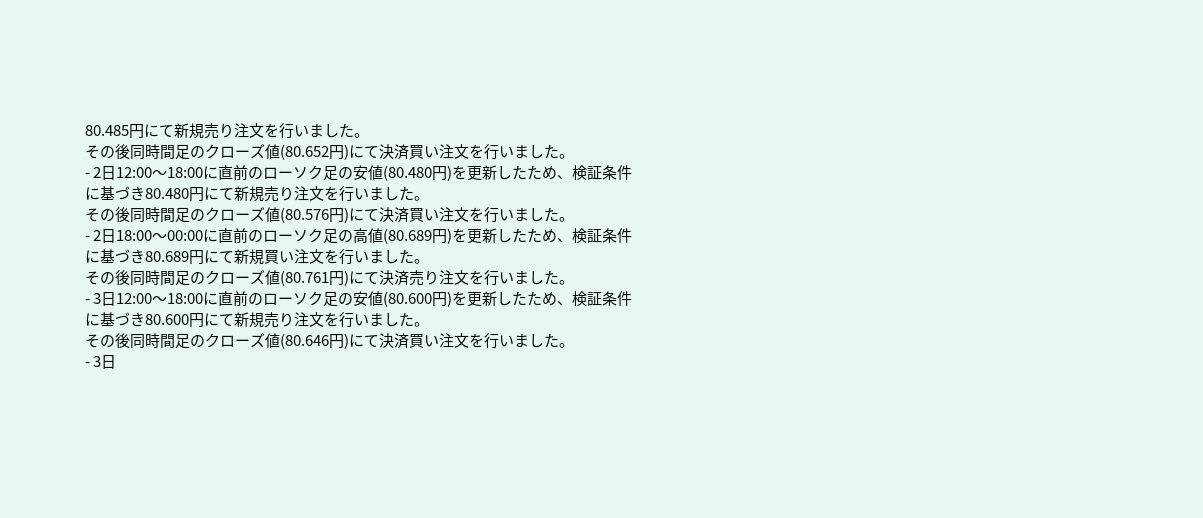80.485円にて新規売り注文を行いました。
その後同時間足のクローズ値(80.652円)にて決済買い注文を行いました。
- 2日12:00〜18:00に直前のローソク足の安値(80.480円)を更新したため、検証条件に基づき80.480円にて新規売り注文を行いました。
その後同時間足のクローズ値(80.576円)にて決済買い注文を行いました。
- 2日18:00〜00:00に直前のローソク足の高値(80.689円)を更新したため、検証条件に基づき80.689円にて新規買い注文を行いました。
その後同時間足のクローズ値(80.761円)にて決済売り注文を行いました。
- 3日12:00〜18:00に直前のローソク足の安値(80.600円)を更新したため、検証条件に基づき80.600円にて新規売り注文を行いました。
その後同時間足のクローズ値(80.646円)にて決済買い注文を行いました。
- 3日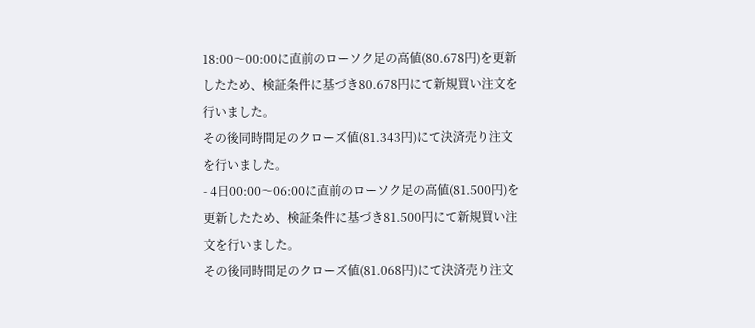18:00〜00:00に直前のローソク足の高値(80.678円)を更新したため、検証条件に基づき80.678円にて新規買い注文を行いました。
その後同時間足のクローズ値(81.343円)にて決済売り注文を行いました。
- 4日00:00〜06:00に直前のローソク足の高値(81.500円)を更新したため、検証条件に基づき81.500円にて新規買い注文を行いました。
その後同時間足のクローズ値(81.068円)にて決済売り注文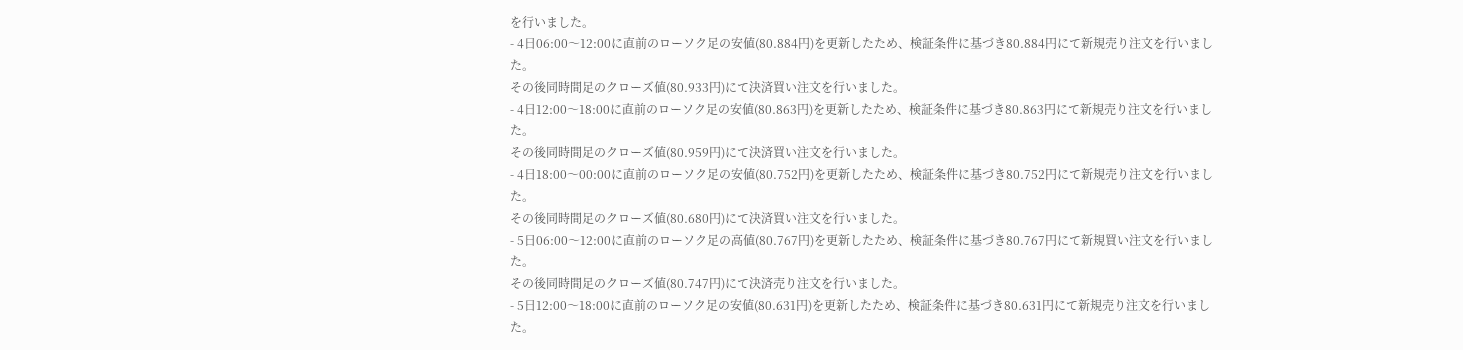を行いました。
- 4日06:00〜12:00に直前のローソク足の安値(80.884円)を更新したため、検証条件に基づき80.884円にて新規売り注文を行いました。
その後同時間足のクローズ値(80.933円)にて決済買い注文を行いました。
- 4日12:00〜18:00に直前のローソク足の安値(80.863円)を更新したため、検証条件に基づき80.863円にて新規売り注文を行いました。
その後同時間足のクローズ値(80.959円)にて決済買い注文を行いました。
- 4日18:00〜00:00に直前のローソク足の安値(80.752円)を更新したため、検証条件に基づき80.752円にて新規売り注文を行いました。
その後同時間足のクローズ値(80.680円)にて決済買い注文を行いました。
- 5日06:00〜12:00に直前のローソク足の高値(80.767円)を更新したため、検証条件に基づき80.767円にて新規買い注文を行いました。
その後同時間足のクローズ値(80.747円)にて決済売り注文を行いました。
- 5日12:00〜18:00に直前のローソク足の安値(80.631円)を更新したため、検証条件に基づき80.631円にて新規売り注文を行いました。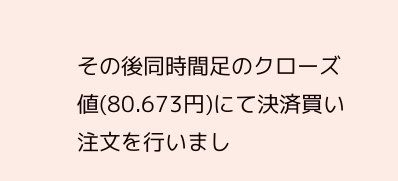その後同時間足のクローズ値(80.673円)にて決済買い注文を行いまし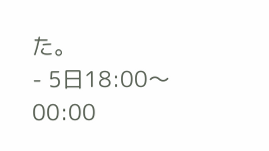た。
- 5日18:00〜00:00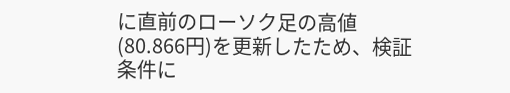に直前のローソク足の高値(80.866円)を更新したため、検証条件に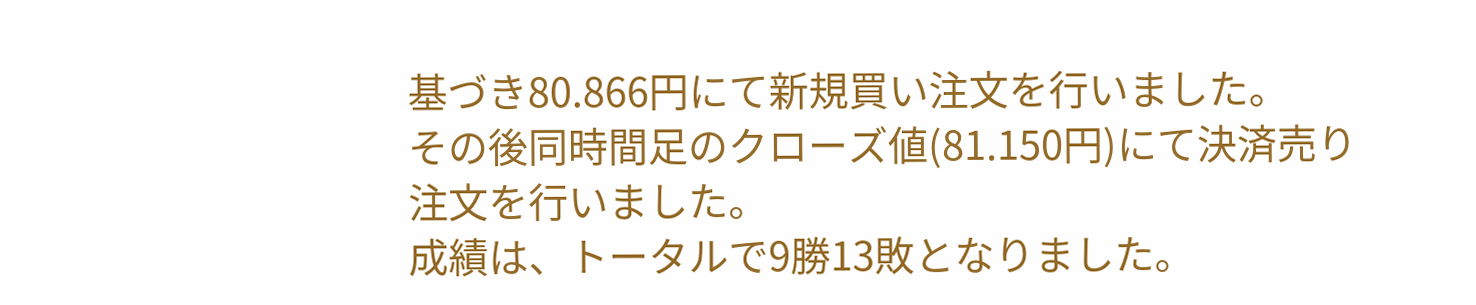基づき80.866円にて新規買い注文を行いました。
その後同時間足のクローズ値(81.150円)にて決済売り注文を行いました。
成績は、トータルで9勝13敗となりました。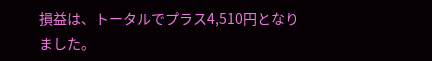損益は、トータルでプラス4,510円となりました。